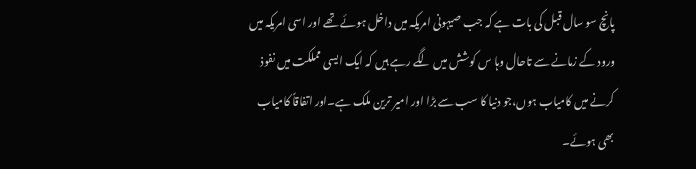پانچ سو سال قبل کی بات ہے کہ جب صیہونی امریکہ میں داخل ہوئے تھے اور اسی امریکہ میں ورود کے زمانے سے تاحال وہا س کوشش میں لگے رہے ہیں کہ ایک ایسی مملکت میں نفوذ کرنے میں کامیاب ہوں،جو دنیا کا سب سے بڑا اور امیر ترین ملک ہے۔اور اتفاقاً کامیاب بھی ہوئے۔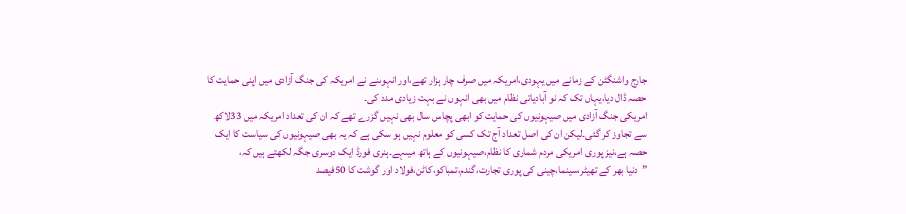جارج واشنگٹن کے زمانے میں یہودی،امریکہ میں صرف چار ہزار تھے،اور انہوںنے نے امریکہ کی جنگ آزادی میں اپنی حمایت کا حصہ ڈال دیا،یہاں تک کہ نو آبادیاتی نظام میں بھی انہوں نے بہت زیادی مدد کی۔
امریکی جنگ آزادی میں صیہونیوں کی حمایت کو ابھی پچاس سال بھی نہیں گزرے تھے کہ ان کی تعداد امریکہ میں 33لاکھ سے تجاوز کر گئی۔لیکن ان کی اصل تعداد آج تک کسی کو معلوم نہیں ہو سکی ہے کہ یہ بھی صیہونیوں کی سیاست کا ایک حصہ ہے،نیز پوری امریکی مردم شماری کا نظام،صیہونیوں کے ہاتھ میںہے۔ہنری فورڈ ایک دوسری جگہ لکھتے ہیں کہ،
”دنیا بھر کے تھیٹر،سینما،چینی کی پوری تجارت،گندم،تمباکو،کاٹن،فولاد اور گوشت کا 50فیصد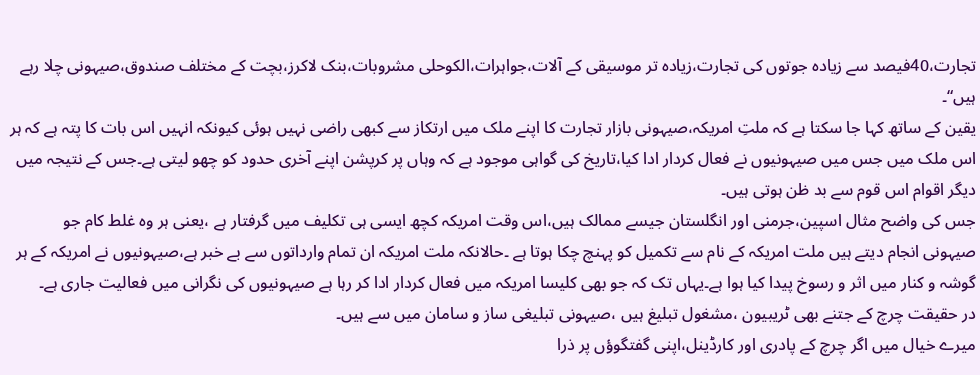تجارت،40فیصد سے زیادہ جوتوں کی تجارت،زیادہ تر موسیقی کے آلات،جواہرات،الکوحلی مشروبات،بنک لاکرز،بچت کے مختلف صندوق،صیہونی چلا رہے ہیں“۔
یقین کے ساتھ کہا جا سکتا ہے کہ ملتِ امریکہ،صیہونی بازار تجارت کا اپنے ملک میں ارتکاز سے کبھی راضی نہیں ہوئی کیونکہ انہیں اس بات کا پتہ ہے کہ ہر اس ملک میں جس میں صیہونیوں نے فعال کردار ادا کیا،تاریخ کی گواہی موجود ہے کہ وہاں پر کرپشن اپنے آخری حدود کو چھو لیتی ہے۔جس کے نتیجہ میں دیگر اقوام اس قوم سے بد ظن ہوتی ہیں۔
جس کی واضح مثال اسپین،جرمنی اور انگلستان جیسے ممالک ہیں،اس وقت امریکہ کچھ ایسی ہی تکلیف میں گرفتار ہے ،یعنی ہر وہ غلط کام جو صیہونی انجام دیتے ہیں ملت امریکہ کے نام سے تکمیل کو پہنچ چکا ہوتا ہے ۔حالانکہ ملت امریکہ ان تمام وارداتوں سے بے خبر ہے،صیہونیوں نے امریکہ کے ہر گوشہ و کنار میں اثر و رسوخ پیدا کیا ہوا ہے۔یہاں تک کہ جو بھی کلیسا امریکہ میں فعال کردار ادا کر رہا ہے صیہونیوں کی نگرانی میں فعالیت جاری ہے۔
در حقیقت چرچ کے جتنے بھی ٹریبیون ،مشغول تبلیغ ہیں ،صیہونی تبلیغی ساز و سامان میں سے ہیں۔
میرے خیال میں اگر چرچ کے پادری اور کارڈینل،اپنی گفتگوؤں پر ذرا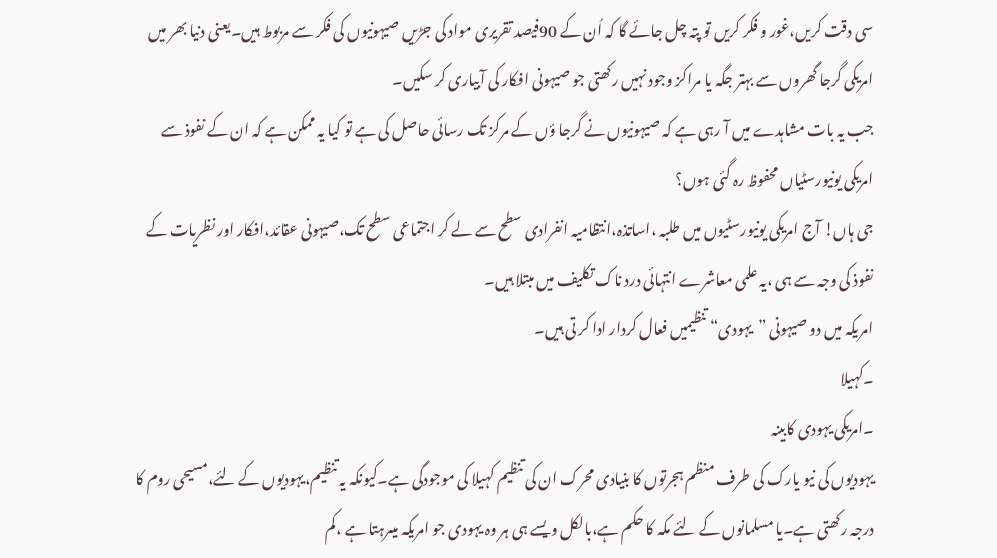سی دقت کریں،غور و فکر کریں تو پتہ چل جائے گا کہ اُن کے 90فیصد تقریری مواد کی جڑیں صیہونیوں کی فکر سے مربوط ہیں۔یعنی دنیا بھر میں امریکی گرجا گھروں سے بہتر جگہ یا مراکز وجود نہیں رکھتی جو صیہونی افکار کی آبیاری کر سکیں۔
جب یہ بات مشاہدے میں آ رہی ہے کہ صیہونیوں نے گرجا ؤں کے مرکز تک رسائی حاصل کی ہے تو کیا یہ ممکن ہے کہ ان کے نفوذ سے امریکی یونیورسٹیاں محفوظ رہ گئی ہوں؟
جی ہاں! آج امریکی یونیورسٹیوں میں طلبہ ،اساتذہ،انتظامیہ انفرادی سطح سے لے کر اجتماعی سطح تک،صیہونی عقائد،افکار اور نظریات کے نفوذ کی وجہ سے ہی ،یہ علمی معاشرے انتہائی درد ناک تکلیف میں مبتلا ہیں۔
امریکہ میں دو صیہونی ”یہودی“ تنظیمیں فعال کردار ادا کر تی ہیں۔
۔کہیلا
۔امریکی یہودی کابینہ
یہودیوں کی نیو یارک کی طرف منظم ہجرتوں کا بنیادی محرک ان کی تنظیم کہیلا کی موجودگی ہے۔کیونکہ یہ تنظیم،یہودیوں کے لئے،مسیحی روم کا درجہ رکھتی ہے۔یا مسلمانوں کے لئے مکہ کا حکم ہے،بالکل ویسے ہی ہر وہ یہودی جو امریکہ میںرہتا ہے ،کم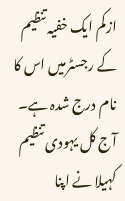ازکم ایک خفیہ تنظیم کے رجسٹرمیں اس کا نام درج شدہ ہے۔
آج کل یہودی تنظیم کہیلا نے اپنا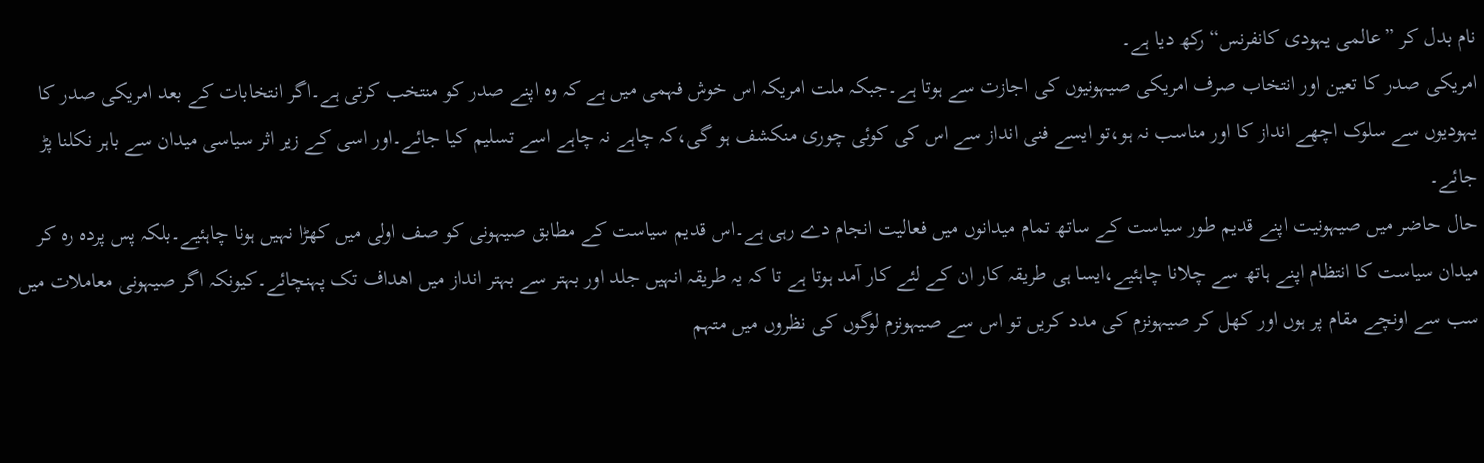نام بدل کر ”عالمی یہودی کانفرنس“ رکھ دیا ہے۔
امریکی صدر کا تعین اور انتخاب صرف امریکی صیہونیوں کی اجازت سے ہوتا ہے۔جبکہ ملت امریکہ اس خوش فہمی میں ہے کہ وہ اپنے صدر کو منتخب کرتی ہے۔اگر انتخابات کے بعد امریکی صدر کا یہودیوں سے سلوک اچھے انداز کا اور مناسب نہ ہو،تو ایسے فنی انداز سے اس کی کوئی چوری منکشف ہو گی،کہ چاہے نہ چاہے اسے تسلیم کیا جائے۔اور اسی کے زیر اثر سیاسی میدان سے باہر نکلنا پڑ جائے۔
حال حاضر میں صیہونیت اپنے قدیم طور سیاست کے ساتھ تمام میدانوں میں فعالیت انجام دے رہی ہے۔اس قدیم سیاست کے مطابق صیہونی کو صف اولی میں کھڑا نہیں ہونا چاہئیے۔بلکہ پس پردہ رہ کر میدان سیاست کا انتظام اپنے ہاتھ سے چلانا چاہئیے،ایسا ہی طریقہ کار ان کے لئے کار آمد ہوتا ہے تا کہ یہ طریقہ انہیں جلد اور بہتر سے بہتر انداز میں اھداف تک پہنچائے۔کیونکہ اگر صیہونی معاملات میں سب سے اونچے مقام پر ہوں اور کھل کر صیہونزم کی مدد کریں تو اس سے صیہونزم لوگوں کی نظروں میں متہم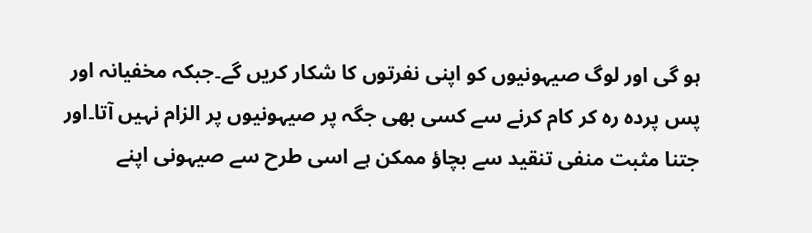ہو گی اور لوگ صیہونیوں کو اپنی نفرتوں کا شکار کریں گے۔جبکہ مخفیانہ اور پس پردہ رہ کر کام کرنے سے کسی بھی جگہ پر صیہونیوں پر الزام نہیں آتا۔اور جتنا مثبت منفی تنقید سے بچاؤ ممکن ہے اسی طرح سے صیہونی اپنے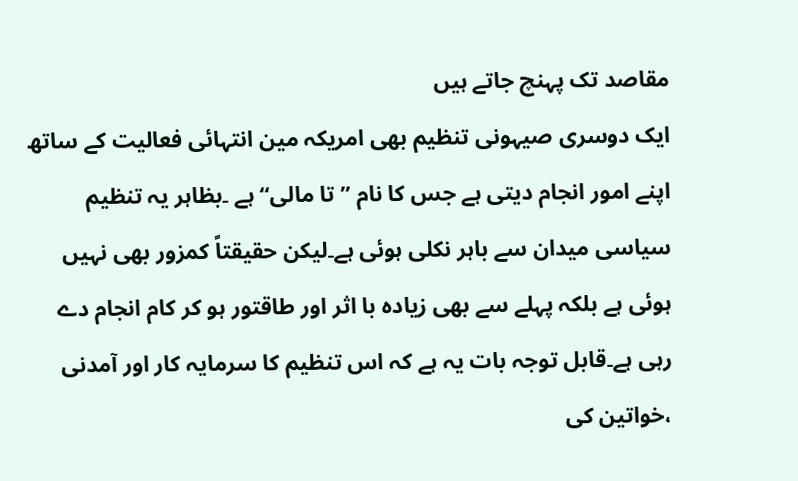مقاصد تک پہنچ جاتے ہیں
ایک دوسری صیہونی تنظیم بھی امریکہ مین انتہائی فعالیت کے ساتھ اپنے امور انجام دیتی ہے جس کا نام ”تا مالی“ ہے ۔بظاہر یہ تنظیم سیاسی میدان سے باہر نکلی ہوئی ہے۔لیکن حقیقتاً کمزور بھی نہیں ہوئی ہے بلکہ پہلے سے بھی زیادہ با اثر اور طاقتور ہو کر کام انجام دے رہی ہے۔قابل توجہ بات یہ ہے کہ اس تنظیم کا سرمایہ کار اور آمدنی ،خواتین کی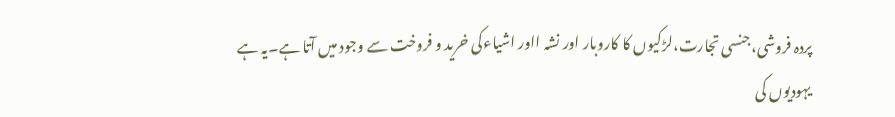پردہ فروشی،جنسی تجارت،لڑکیوں کا کاروبار اور نشہ ااور اشیاءکی خرید و فروخت سے وجود میں آتا ہے۔یہ ہے یہودیوں کی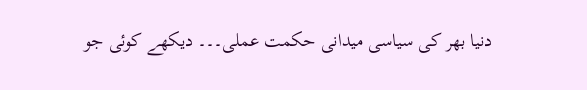دنیا بھر کی سیاسی میدانی حکمت عملی۔۔۔ دیکھے کوئی جو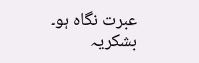عبرت نگاہ ہو۔
بشکریہ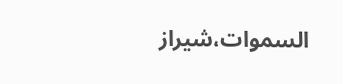السموات،شیراز